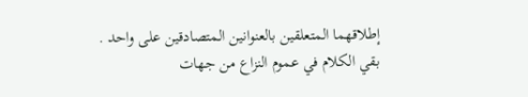إطلاقهما المتعلقين بالعنوانين المتصادقين على واحد .
بقي الكلام في عموم النزاع من جهات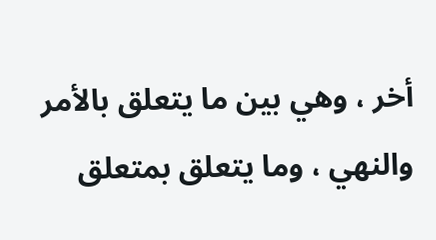أخر ، وهي بين ما يتعلق بالأمر
والنهي ، وما يتعلق بمتعلق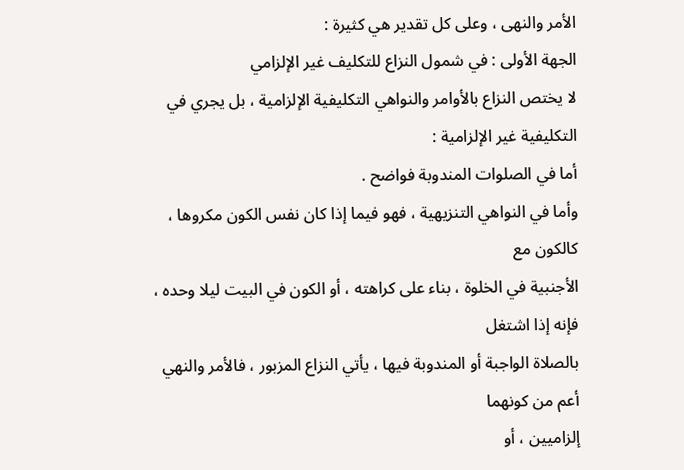الأمر والنهى ، وعلى كل تقدير هي كثيرة :
الجهة الأولى : في شمول النزاع للتكليف غير الإلزامي
لا يختص النزاع بالأوامر والنواهي التكليفية الإلزامية ، بل يجري في
التكليفية غير الإلزامية :
أما في الصلوات المندوبة فواضح .
وأما في النواهي التنزيهية ، فهو فيما إذا كان نفس الكون مكروها ، كالكون مع
الأجنبية في الخلوة ، بناء على كراهته ، أو الكون في البيت ليلا وحده ، فإنه إذا اشتغل
بالصلاة الواجبة أو المندوبة فيها ، يأتي النزاع المزبور ، فالأمر والنهي أعم من كونهما
إلزاميين ، أو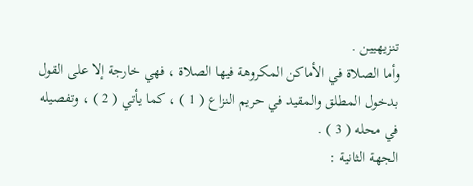تنزيهيين .
وأما الصلاة في الأماكن المكروهة فيها الصلاة ، فهي خارجة إلا على القول
بدخول المطلق والمقيد في حريم النزاع ( 1 ) ، كما يأتي ( 2 ) ، وتفصيله في محله ( 3 ) .
الجهة الثانية :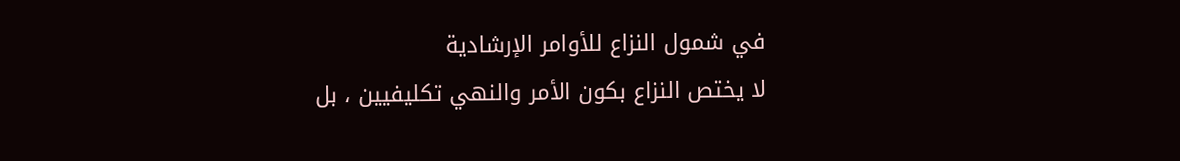في شمول النزاع للأوامر الإرشادية
لا يختص النزاع بكون الأمر والنهي تكليفيين ، بل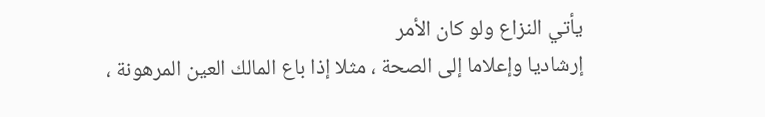يأتي النزاع ولو كان الأمر
إرشاديا وإعلاما إلى الصحة ، مثلا إذا باع المالك العين المرهونة ،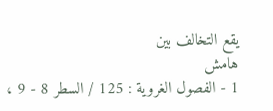يقع التخالف بين
هامش
1 - الفصول الغروية : 125 / السطر 8 - 9 ،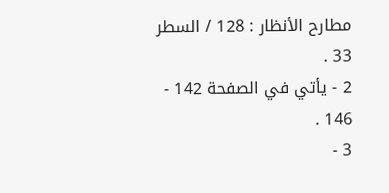مطارح الأنظار : 128 / السطر 33 .
2 - يأتي في الصفحة 142 - 146 .
3 -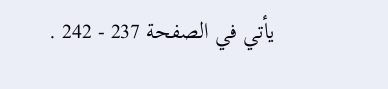يأتي في الصفحة 237 - 242 .